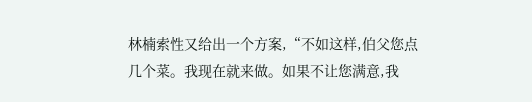林楠索性又给出一个方案,“不如这样,伯父您点几个菜。我现在就来做。如果不让您满意,我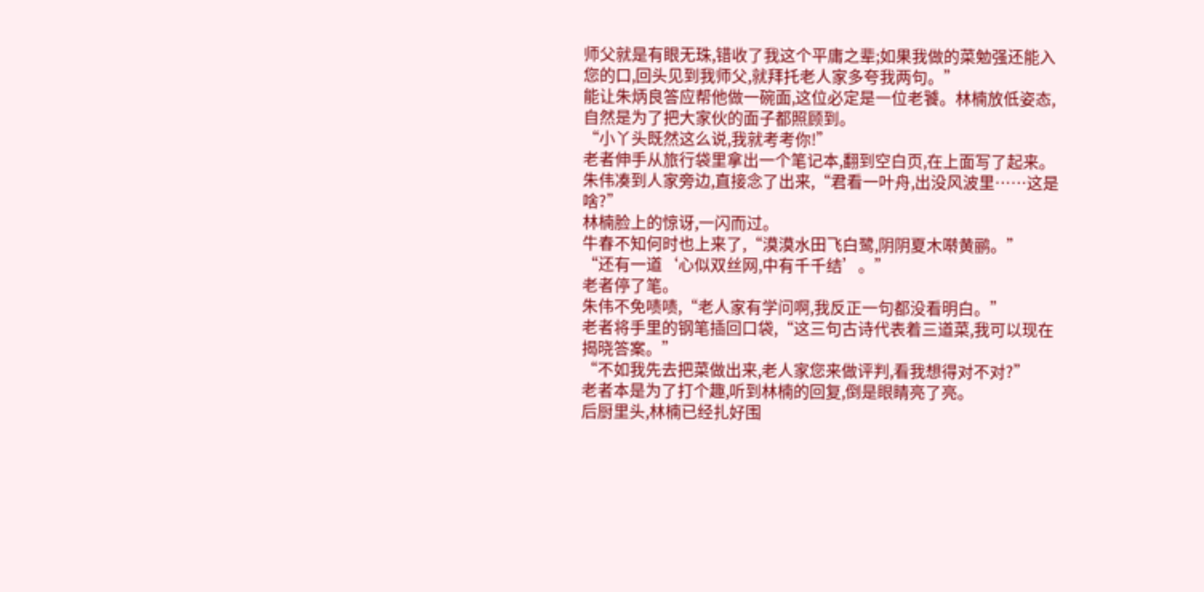师父就是有眼无珠,错收了我这个平庸之辈;如果我做的菜勉强还能入您的口,回头见到我师父,就拜托老人家多夸我两句。”
能让朱炳良答应帮他做一碗面,这位必定是一位老饕。林楠放低姿态,自然是为了把大家伙的面子都照顾到。
“小丫头既然这么说,我就考考你!”
老者伸手从旅行袋里拿出一个笔记本,翻到空白页,在上面写了起来。
朱伟凑到人家旁边,直接念了出来,“君看一叶舟,出没风波里……这是啥?”
林楠脸上的惊讶,一闪而过。
牛春不知何时也上来了,“漠漠水田飞白鹭,阴阴夏木啭黄鹂。”
“还有一道‘心似双丝网,中有千千结’。”
老者停了笔。
朱伟不免啧啧,“老人家有学问啊,我反正一句都没看明白。”
老者将手里的钢笔插回口袋,“这三句古诗代表着三道菜,我可以现在揭晓答案。”
“不如我先去把菜做出来,老人家您来做评判,看我想得对不对?”
老者本是为了打个趣,听到林楠的回复,倒是眼睛亮了亮。
后厨里头,林楠已经扎好围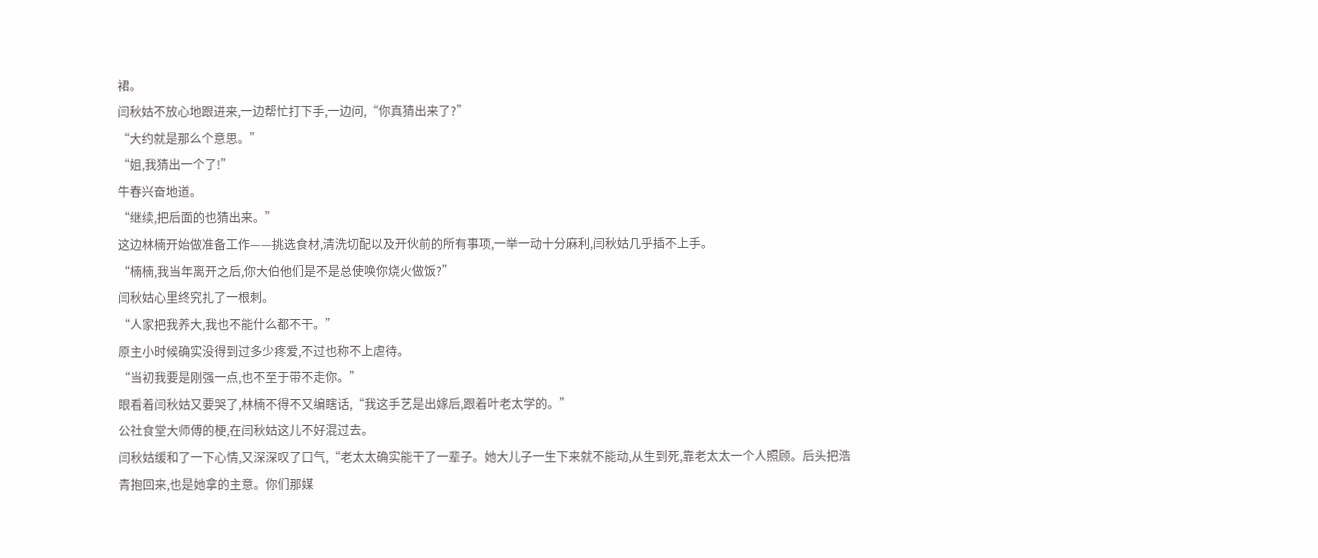裙。
闫秋姑不放心地跟进来,一边帮忙打下手,一边问,“你真猜出来了?”
“大约就是那么个意思。”
“姐,我猜出一个了!”
牛春兴奋地道。
“继续,把后面的也猜出来。”
这边林楠开始做准备工作——挑选食材,清洗切配以及开伙前的所有事项,一举一动十分麻利,闫秋姑几乎插不上手。
“楠楠,我当年离开之后,你大伯他们是不是总使唤你烧火做饭?”
闫秋姑心里终究扎了一根刺。
“人家把我养大,我也不能什么都不干。”
原主小时候确实没得到过多少疼爱,不过也称不上虐待。
“当初我要是刚强一点,也不至于带不走你。”
眼看着闫秋姑又要哭了,林楠不得不又编瞎话,“我这手艺是出嫁后,跟着叶老太学的。”
公社食堂大师傅的梗,在闫秋姑这儿不好混过去。
闫秋姑缓和了一下心情,又深深叹了口气,“老太太确实能干了一辈子。她大儿子一生下来就不能动,从生到死,靠老太太一个人照顾。后头把浩青抱回来,也是她拿的主意。你们那媒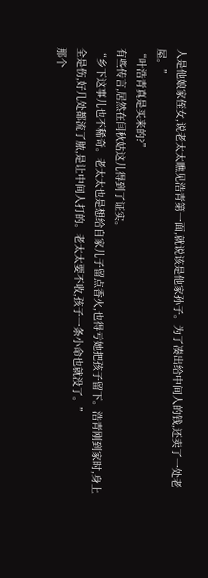人是他娘家侄女,说老太太瞧见浩青第一面,就说该是他家孙子。为了凑出给中间人的钱,还卖了一处老屋。”
“叶浩青真是买来的?”
有些传言,居然在闫秋姑这儿得到了证实。
“乡下这事儿也不稀奇。老太太也是想给自家儿子留点香火,也得亏她把孩子留下。浩青刚到家时,身上全是伤,好几处都流了脓,是让中间人打的。老太太要不收,孩子一条小命也就没了。”
那个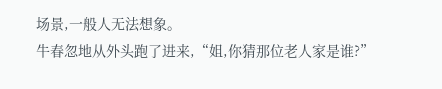场景,一般人无法想象。
牛春忽地从外头跑了进来,“姐,你猜那位老人家是谁?”